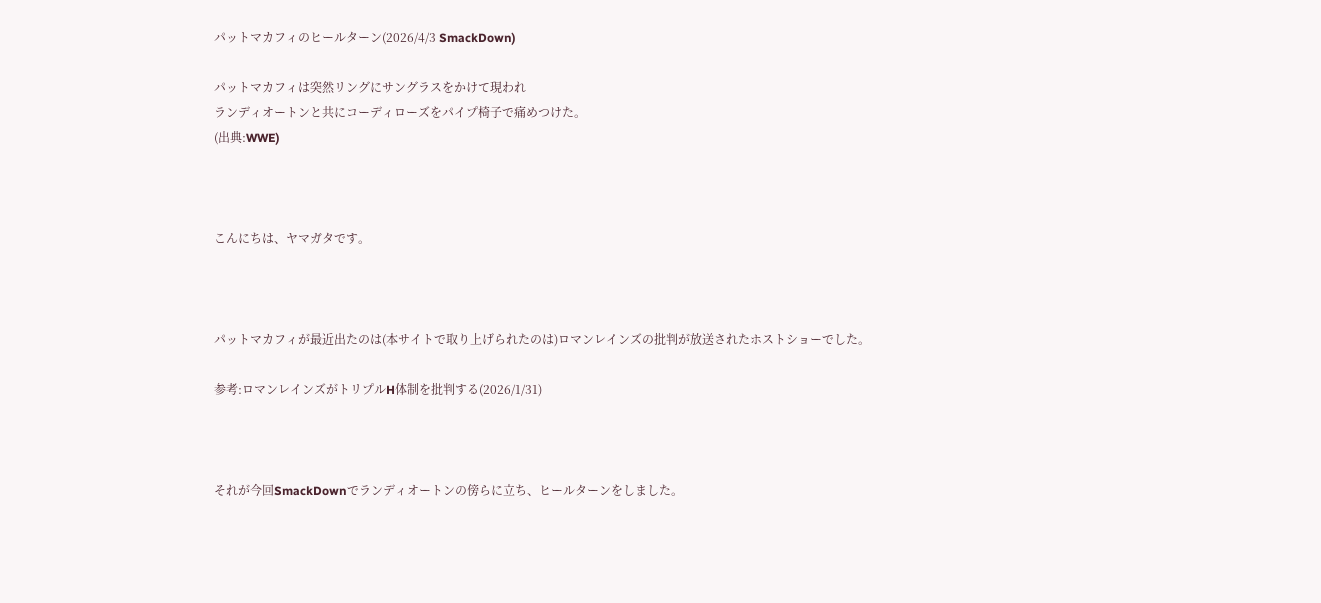パットマカフィのヒールターン(2026/4/3 SmackDown)

パットマカフィは突然リングにサングラスをかけて現われ
ランディオートンと共にコーディローズをパイプ椅子で痛めつけた。
(出典:WWE)



こんにちは、ヤマガタです。



パットマカフィが最近出たのは(本サイトで取り上げられたのは)ロマンレインズの批判が放送されたホストショーでした。

参考:ロマンレインズがトリプルH体制を批判する(2026/1/31)



それが今回SmackDownでランディオートンの傍らに立ち、ヒールターンをしました。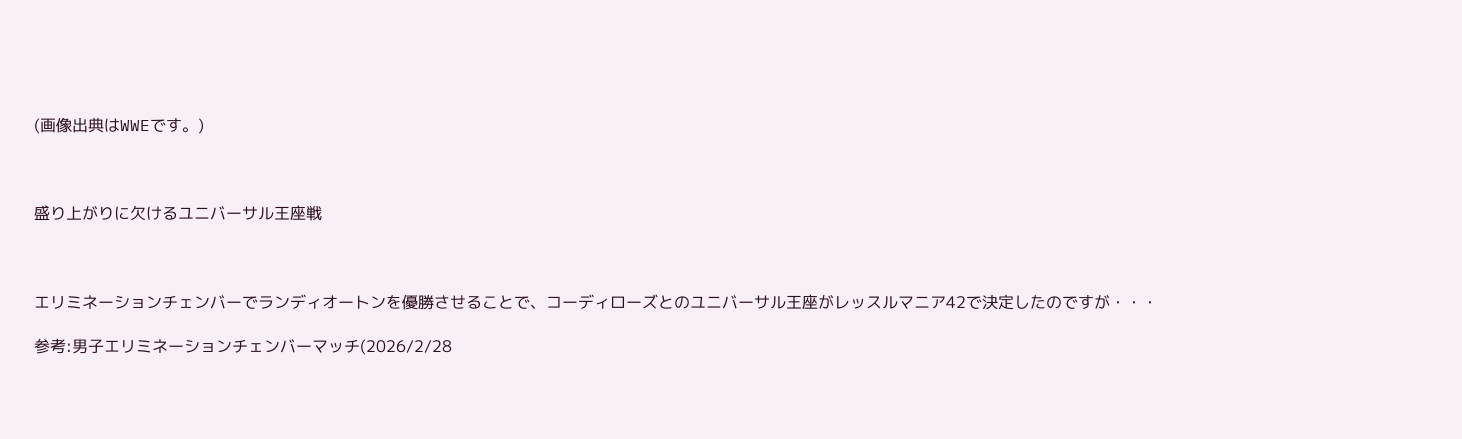(画像出典はWWEです。)



盛り上がりに欠けるユニバーサル王座戦



エリミネーションチェンバーでランディオートンを優勝させることで、コーディローズとのユニバーサル王座がレッスルマニア42で決定したのですが・・・

参考:男子エリミネーションチェンバーマッチ(2026/2/28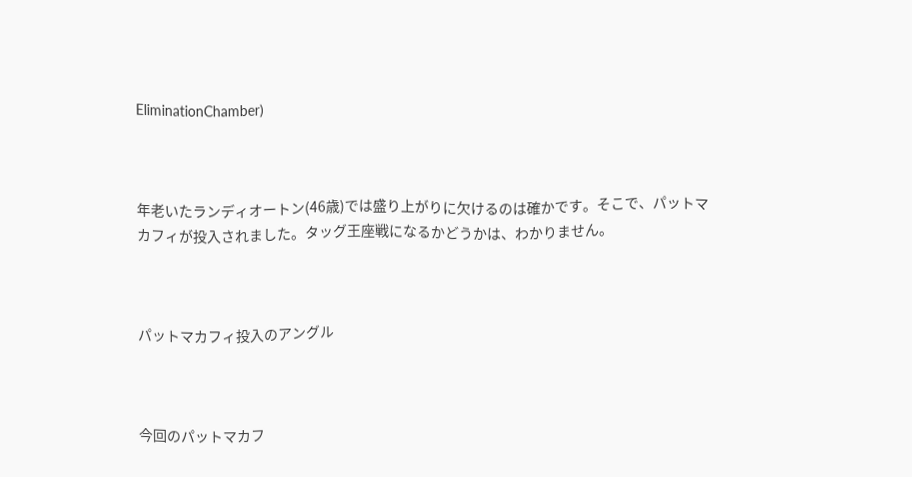EliminationChamber)



年老いたランディオートン(46歳)では盛り上がりに欠けるのは確かです。そこで、パットマカフィが投入されました。タッグ王座戦になるかどうかは、わかりません。



パットマカフィ投入のアングル



今回のパットマカフ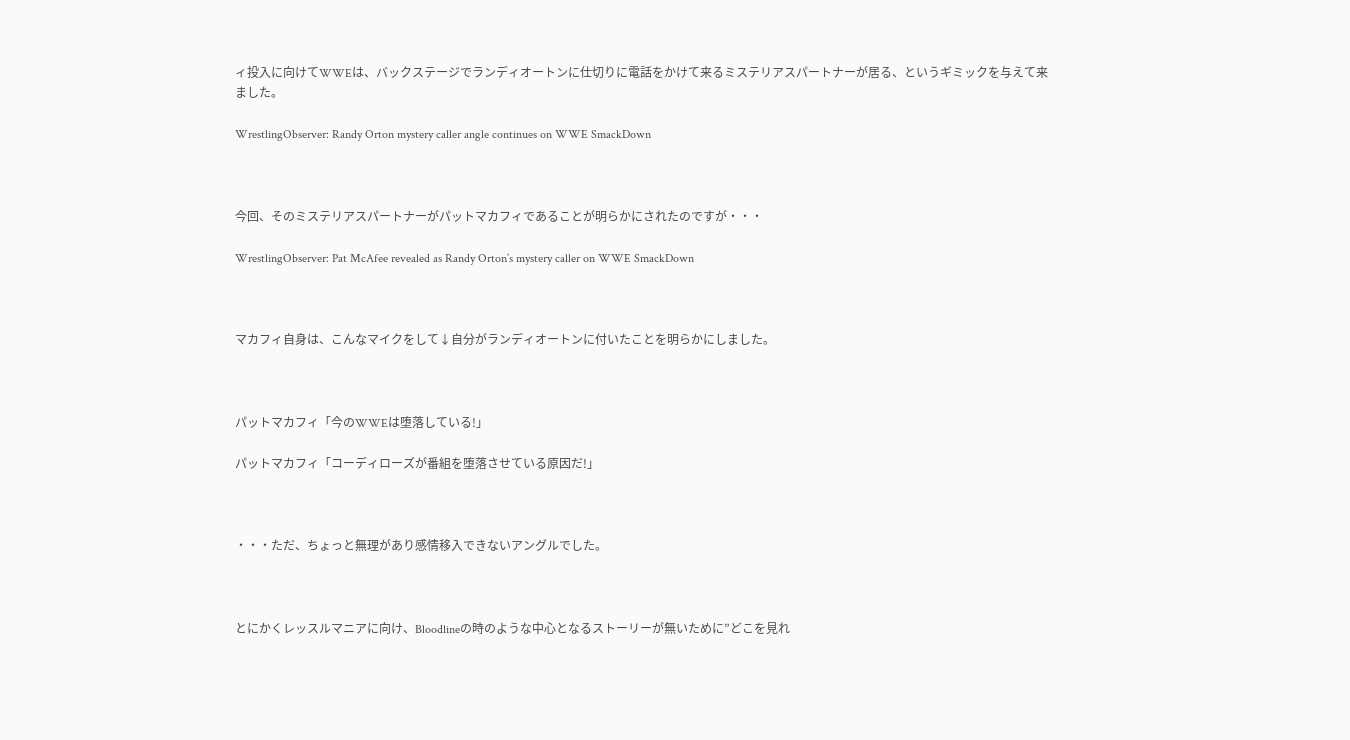ィ投入に向けてWWEは、バックステージでランディオートンに仕切りに電話をかけて来るミステリアスパートナーが居る、というギミックを与えて来ました。

WrestlingObserver: Randy Orton mystery caller angle continues on WWE SmackDown



今回、そのミステリアスパートナーがパットマカフィであることが明らかにされたのですが・・・

WrestlingObserver: Pat McAfee revealed as Randy Orton’s mystery caller on WWE SmackDown



マカフィ自身は、こんなマイクをして↓自分がランディオートンに付いたことを明らかにしました。



パットマカフィ「今のWWEは堕落している!」

パットマカフィ「コーディローズが番組を堕落させている原因だ!」



・・・ただ、ちょっと無理があり感情移入できないアングルでした。



とにかくレッスルマニアに向け、Bloodlineの時のような中心となるストーリーが無いために”どこを見れ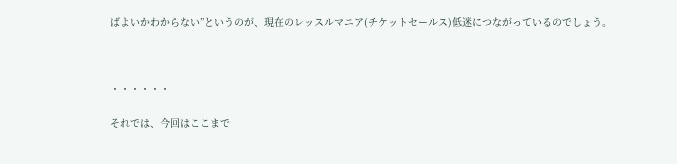ばよいかわからない”というのが、現在のレッスルマニア(チケットセールス)低迷につながっているのでしょう。



・・・・・・

それでは、今回はここまで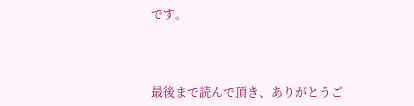です。



最後まで読んで頂き、ありがとうご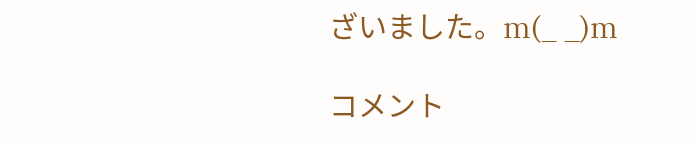ざいました。m(_ _)m

コメント